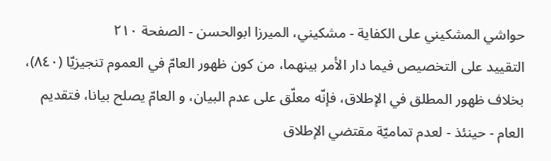حواشي المشكيني علی الكفاية - مشکیني، الميرزا ابوالحسن - الصفحة ٢١٠
التقييد على التخصيص فيما دار الأمر بينهما، من كون ظهور العامّ في العموم تنجيزيّا (٨٤٠)، بخلاف ظهور المطلق في الإطلاق، فإنّه معلّق على عدم البيان، و العامّ يصلح بيانا، فتقديم العام - حينئذ - لعدم تماميّة مقتضي الإطلاق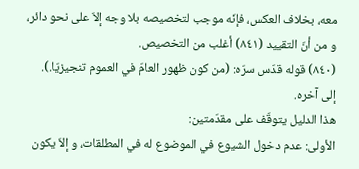معه، بخلاف العكس، فإنّه موجب لتخصيصه بلا وجه إلاّ على نحو دائر، و من أنّ التقييد (٨٤١) أغلب من التخصيص.
(٨٤٠) قوله قدّس سرّه: (من كون ظهور العامّ في العموم تنجيزيّا.). إلى آخره.
هذا الدليل يتوقّف على مقدّمتين:
الأولى: عدم دخول الشيوع في الموضوع له في المطلقات، و إلاّ يكون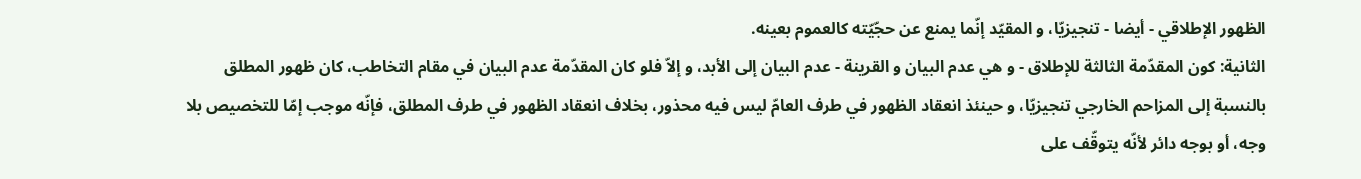الظهور الإطلاقي - أيضا - تنجيزيّا، و المقيّد إنّما يمنع عن حجّيّته كالعموم بعينه.
الثانية: كون المقدّمة الثالثة للإطلاق - و هي عدم البيان و القرينة - عدم البيان إلى الأبد، و إلاّ فلو كان المقدّمة عدم البيان في مقام التخاطب، كان ظهور المطلق بالنسبة إلى المزاحم الخارجي تنجيزيّا، و حينئذ انعقاد الظهور في طرف العامّ ليس فيه محذور، بخلاف انعقاد الظهور في طرف المطلق، فإنّه موجب إمّا للتخصيص بلا وجه، أو بوجه دائر لأنّه يتوقّف على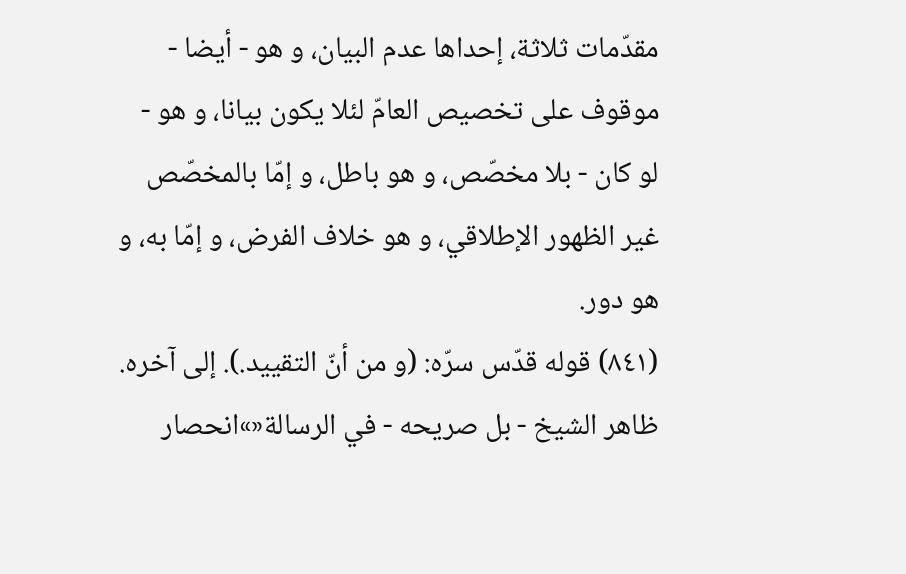مقدّمات ثلاثة، إحداها عدم البيان، و هو - أيضا - موقوف على تخصيص العامّ لئلا يكون بيانا، و هو - لو كان - بلا مخصّص، و هو باطل، و إمّا بالمخصّص غير الظهور الإطلاقي، و هو خلاف الفرض، و إمّا به، و هو دور.
(٨٤١) قوله قدّس سرّه: (و من أنّ التقييد.). إلى آخره.
ظاهر الشيخ - بل صريحه - في الرسالة«»انحصار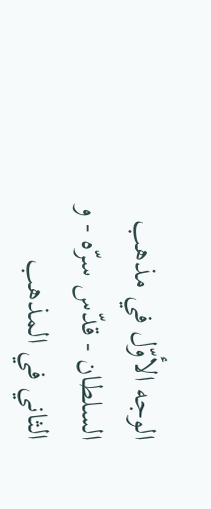الوجه الأوّل في مذهب السلطان - قدّس سرّه - و الثاني في المذهب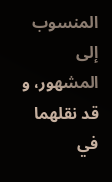المنسوب إلى المشهور، و قد نقلهما في